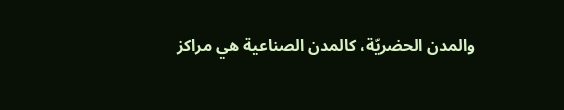والمدن الحضريّة، كالمدن الصناعية هي مراكز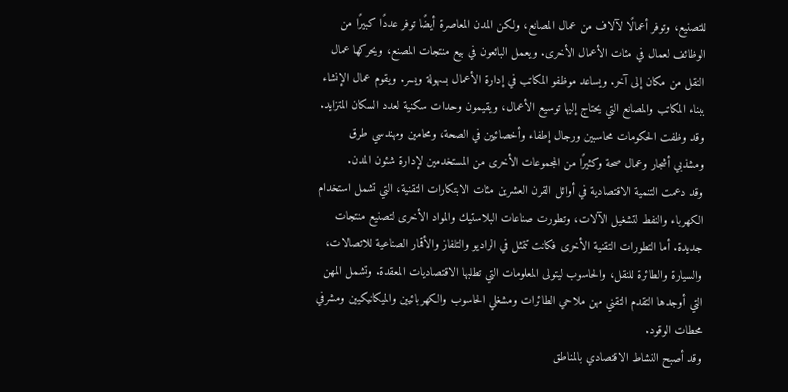للتصنيع، وتوفر أعمالًا لآلاف من عمال المصانع، ولكن المدن المعاصرة أيضًا توفر عددًا كبيرًا من الوظائف لعمال في مئات الأعمال الأخرى. ويعمل البائعون في بيع منتجات المصنع، ويحركها عمال النقل من مكان إلى آخر. ويساعد موظفو المكاتب في إدارة الأعمال بسهولة ويسر. ويقوم عمال الإنشاء ببناء المكاتب والمصانع التي يحتاج إليها توسيع الأعمال، ويقيمون وحدات سكنية لعدد السكان المتزايد. وقد وظفت الحكومات محاسبين ورجال إطفاء وأخصائيين في الصحة، ومحامين ومهندسي طرق ومشذبي أشجار وعمال صحة وكثيرًا من المجموعات الأخرى من المستخدمين لإدارة شئون المدن.
وقد دعمت التنمية الاقتصادية في أوائل القرن العشرين مئات الابتكارات التقنية، التي تشمل استخدام الكهرباء والنفط لتشغيل الآلات، وتطورت صناعات البلاستيك والمواد الأخرى لتصنيع منتجات جديدة. أما التطورات التقنية الأخرى فكانت تتمثل في الراديو والتلفاز والأقمار الصناعية للاتصالات، والسيارة والطائرة للنقل، والحاسوب ليتولى المعلومات التي تطلبها الاقتصاديات المعقدة. وتشمل المهن التي أوجدها التقدم التقني مهن ملاحي الطائرات ومشغلي الحاسوب والكهربائيين والميكانيكيين ومشرفي محطات الوقود.
وقد أصبح النشاط الاقتصادي بالمناطق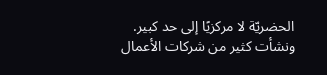الحضريّة لا مركزيًا إلى حد كبير. ونشأت كثير من شركات الأعمال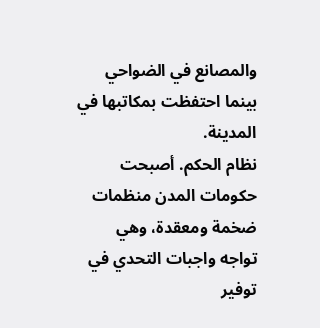والمصانع في الضواحي بينما احتفظت بمكاتبها في المدينة.
نظام الحكم. أصبحت حكومات المدن منظمات ضخمة ومعقدة، وهي تواجه واجبات التحدي في توفير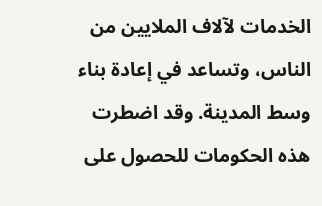الخدمات لآلاف الملايين من الناس، وتساعد في إعادة بناء وسط المدينة. وقد اضطرت هذه الحكومات للحصول على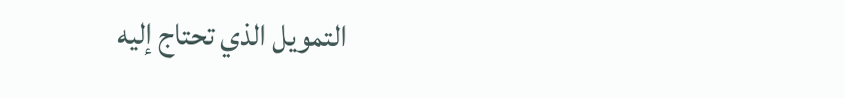التمويل الذي تحتاج إليه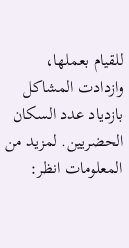للقيام بعملها، وازدادت المشاكل بازدياد عدد السكان الحضريين. لمزيد من المعلومات انظر: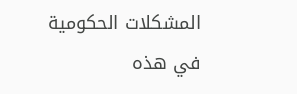المشكلات الحكومية في هذه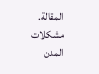المقالة.
مشكلات المدن